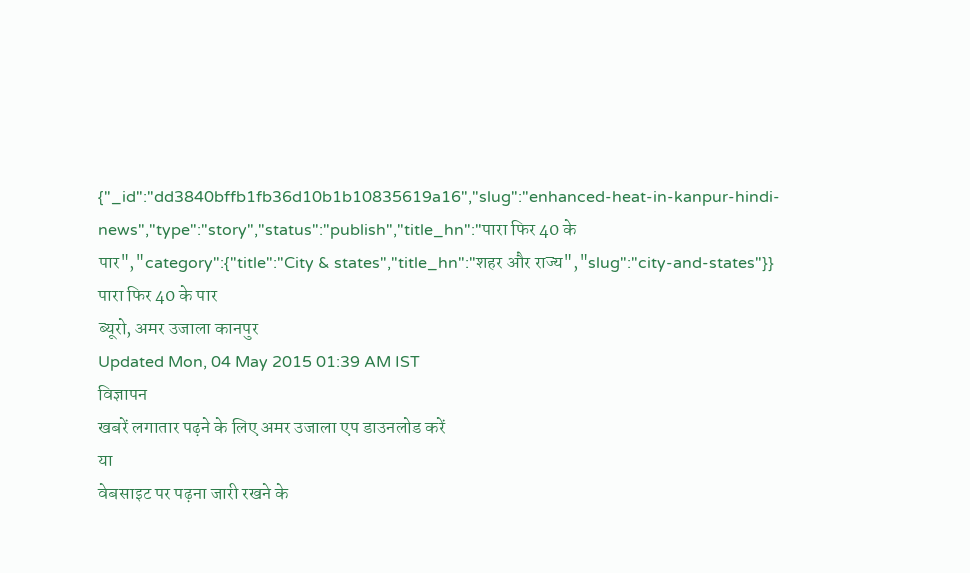{"_id":"dd3840bffb1fb36d10b1b10835619a16","slug":"enhanced-heat-in-kanpur-hindi-news","type":"story","status":"publish","title_hn":"पारा फिर 40 के पार","category":{"title":"City & states","title_hn":"शहर और राज्य","slug":"city-and-states"}}
पारा फिर 40 के पार
ब्यूरो, अमर उजाला कानपुर
Updated Mon, 04 May 2015 01:39 AM IST
विज्ञापन
खबरें लगातार पढ़ने के लिए अमर उजाला एप डाउनलोड करें
या
वेबसाइट पर पढ़ना जारी रखने के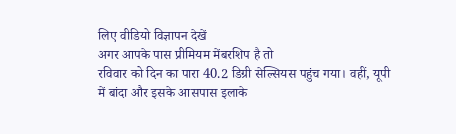लिए वीडियो विज्ञापन देखें
अगर आपके पास प्रीमियम मेंबरशिप है तो
रविवार को दिन का पारा 40.2 डिग्री सेल्सियस पहुंच गया। वहीं, यूपी में बांदा और इसके आसपास इलाके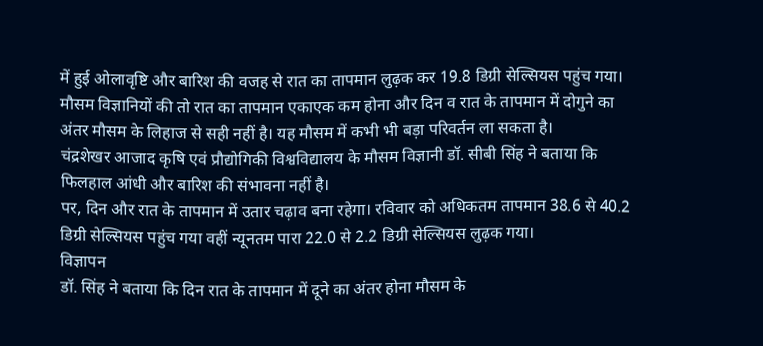में हुई ओलावृष्टि और बारिश की वजह से रात का तापमान लुढ़क कर 19.8 डिग्री सेल्सियस पहुंच गया।
मौसम विज्ञानियों की तो रात का तापमान एकाएक कम होना और दिन व रात के तापमान में दोगुने का अंतर मौसम के लिहाज से सही नहीं है। यह मौसम में कभी भी बड़ा परिवर्तन ला सकता है।
चंद्रशेखर आजाद कृषि एवं प्रौद्योगिकी विश्वविद्यालय के मौसम विज्ञानी डॉ. सीबी सिंह ने बताया कि फिलहाल आंधी और बारिश की संभावना नहीं है।
पर, दिन और रात के तापमान में उतार चढ़ाव बना रहेगा। रविवार को अधिकतम तापमान 38.6 से 40.2 डिग्री सेल्सियस पहुंच गया वहीं न्यूनतम पारा 22.0 से 2.2 डिग्री सेल्सियस लुढ़क गया।
विज्ञापन
डॉ. सिंह ने बताया कि दिन रात के तापमान में दूने का अंतर होना मौसम के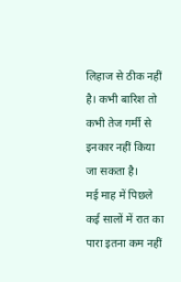लिहाज से ठीक नहीं है। कभी बारिश तो कभी तेज गर्मी से इनकार नहीं किया जा सकता है।
मई माह में पिछले कई सालों में रात का पारा इतना कम नहीं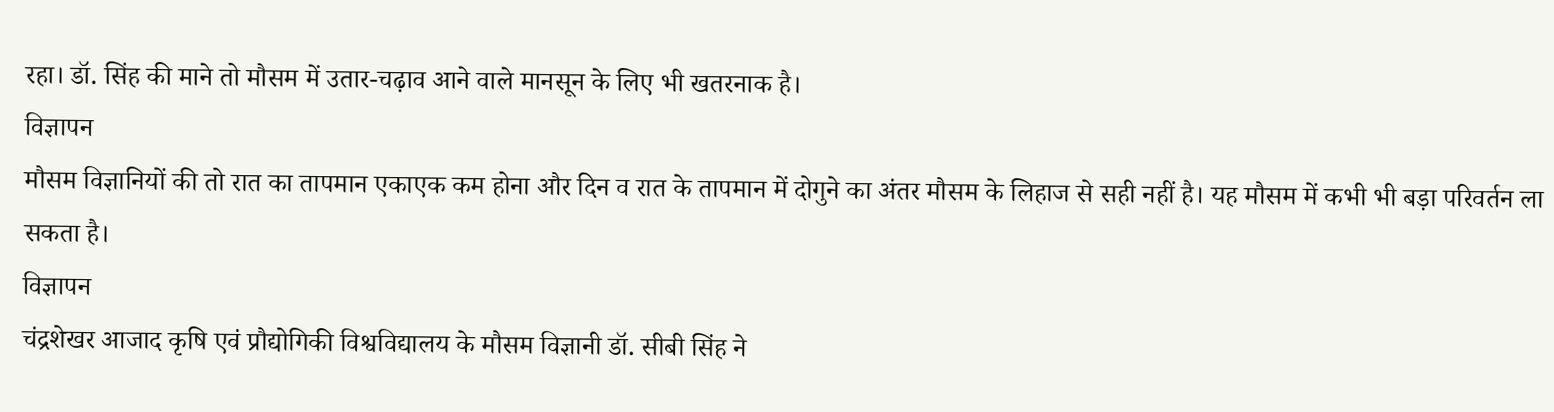रहा। डॉ. सिंह की माने तो मौसम में उतार-चढ़ाव आने वाले मानसून के लिए भी खतरनाक है।
विज्ञापन
मौसम विज्ञानियों की तो रात का तापमान एकाएक कम होना और दिन व रात के तापमान में दोगुने का अंतर मौसम के लिहाज से सही नहीं है। यह मौसम में कभी भी बड़ा परिवर्तन ला सकता है।
विज्ञापन
चंद्रशेखर आजाद कृषि एवं प्रौद्योगिकी विश्वविद्यालय के मौसम विज्ञानी डॉ. सीबी सिंह ने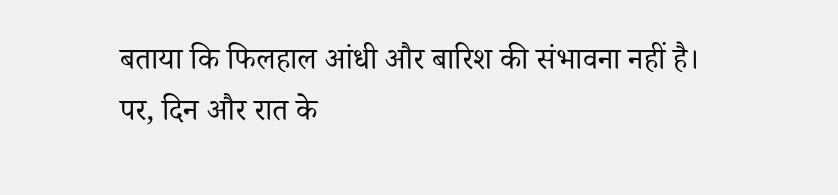बताया कि फिलहाल आंधी और बारिश की संभावना नहीं है।
पर, दिन और रात के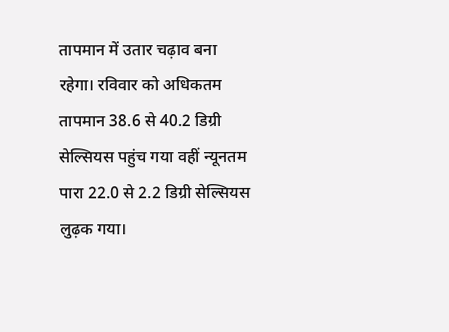तापमान में उतार चढ़ाव बना रहेगा। रविवार को अधिकतम तापमान 38.6 से 40.2 डिग्री सेल्सियस पहुंच गया वहीं न्यूनतम पारा 22.0 से 2.2 डिग्री सेल्सियस लुढ़क गया।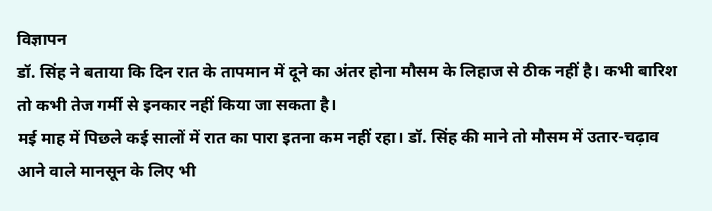विज्ञापन
डॉ. सिंह ने बताया कि दिन रात के तापमान में दूने का अंतर होना मौसम के लिहाज से ठीक नहीं है। कभी बारिश तो कभी तेज गर्मी से इनकार नहीं किया जा सकता है।
मई माह में पिछले कई सालों में रात का पारा इतना कम नहीं रहा। डॉ. सिंह की माने तो मौसम में उतार-चढ़ाव आने वाले मानसून के लिए भी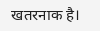खतरनाक है।